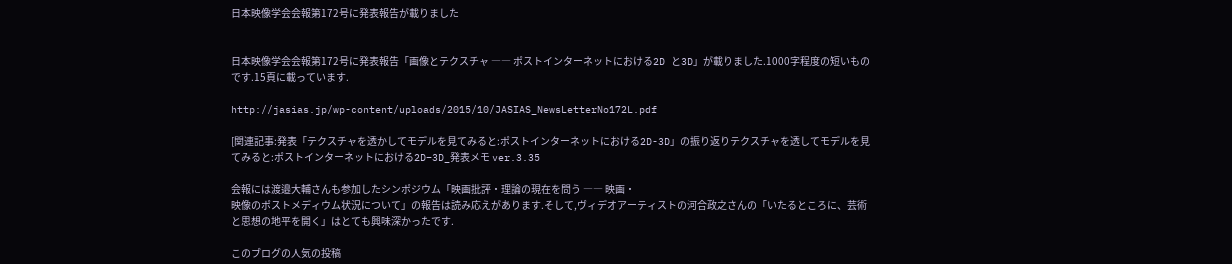日本映像学会会報第172号に発表報告が載りました


日本映像学会会報第172号に発表報告「画像とテクスチャ ―― ポストインターネットにおける2D と3D」が載りました.1000字程度の短いものです.15頁に載っています.

http://jasias.jp/wp-content/uploads/2015/10/JASIAS_NewsLetterNo172L.pdf

[関連記事:発表「テクスチャを透かしてモデルを見てみると:ポストインターネットにおける2D-3D」の振り返りテクスチャを透してモデルを見てみると:ポストインターネットにおける2D−3D_発表メモ ver.3.35

会報には渡邉大輔さんも参加したシンポジウム「映画批評・理論の現在を問う ―― 映画・
映像のポストメディウム状況について」の報告は読み応えがあります.そして,ヴィデオアーティストの河合政之さんの「いたるところに、芸術と思想の地平を開く」はとても興味深かったです.

このブログの人気の投稿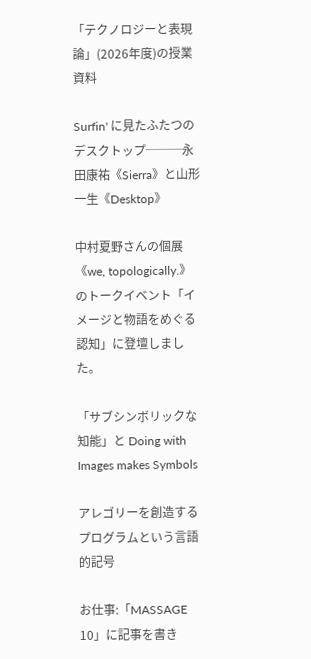「テクノロジーと表現論」(2026年度)の授業資料

Surfin' に見たふたつのデスクトップ───永田康祐《Sierra》と山形一生《Desktop》

中村夏野さんの個展《we, topologically.》のトークイベント「イメージと物語をめぐる認知」に登壇しました。

「サブシンボリックな知能」と Doing with Images makes Symbols

アレゴリーを創造するプログラムという言語的記号

お仕事:「MASSAGE 10」に記事を書き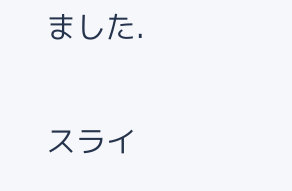ました.

スライ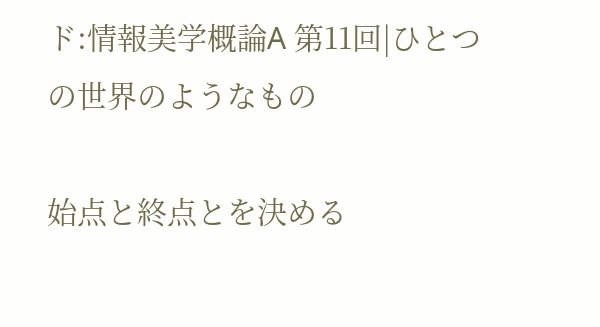ド:情報美学概論A 第11回|ひとつの世界のようなもの

始点と終点とを決める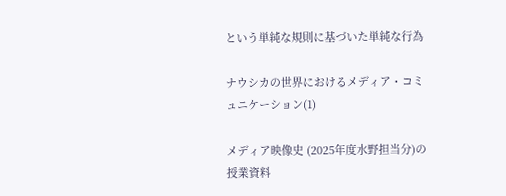という単純な規則に基づいた単純な行為

ナウシカの世界におけるメディア・コミュニケーション(1)

メディア映像史 (2025年度水野担当分)の授業資料